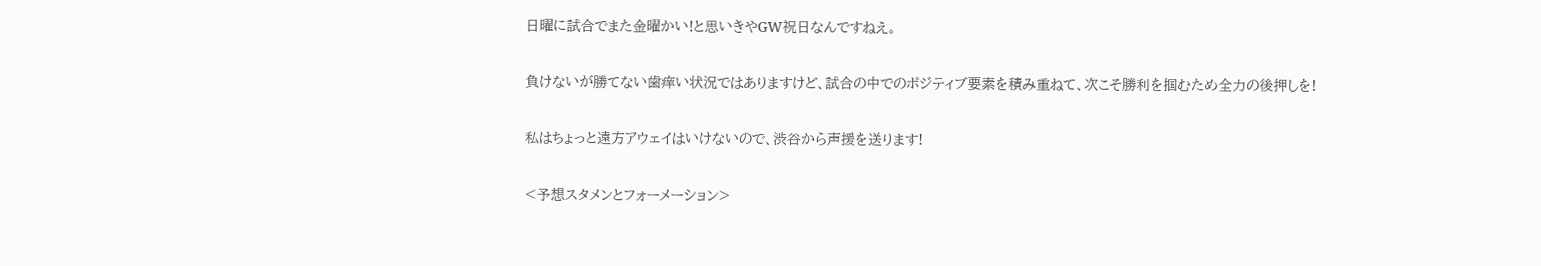日曜に試合でまた金曜かい!と思いきやGW祝日なんですねえ。

負けないが勝てない歯痒い状況ではありますけど、試合の中でのポジティブ要素を積み重ねて、次こそ勝利を掴むため全力の後押しを!

私はちょっと遠方アウェイはいけないので、渋谷から声援を送ります!

<予想スタメンとフォーメーション>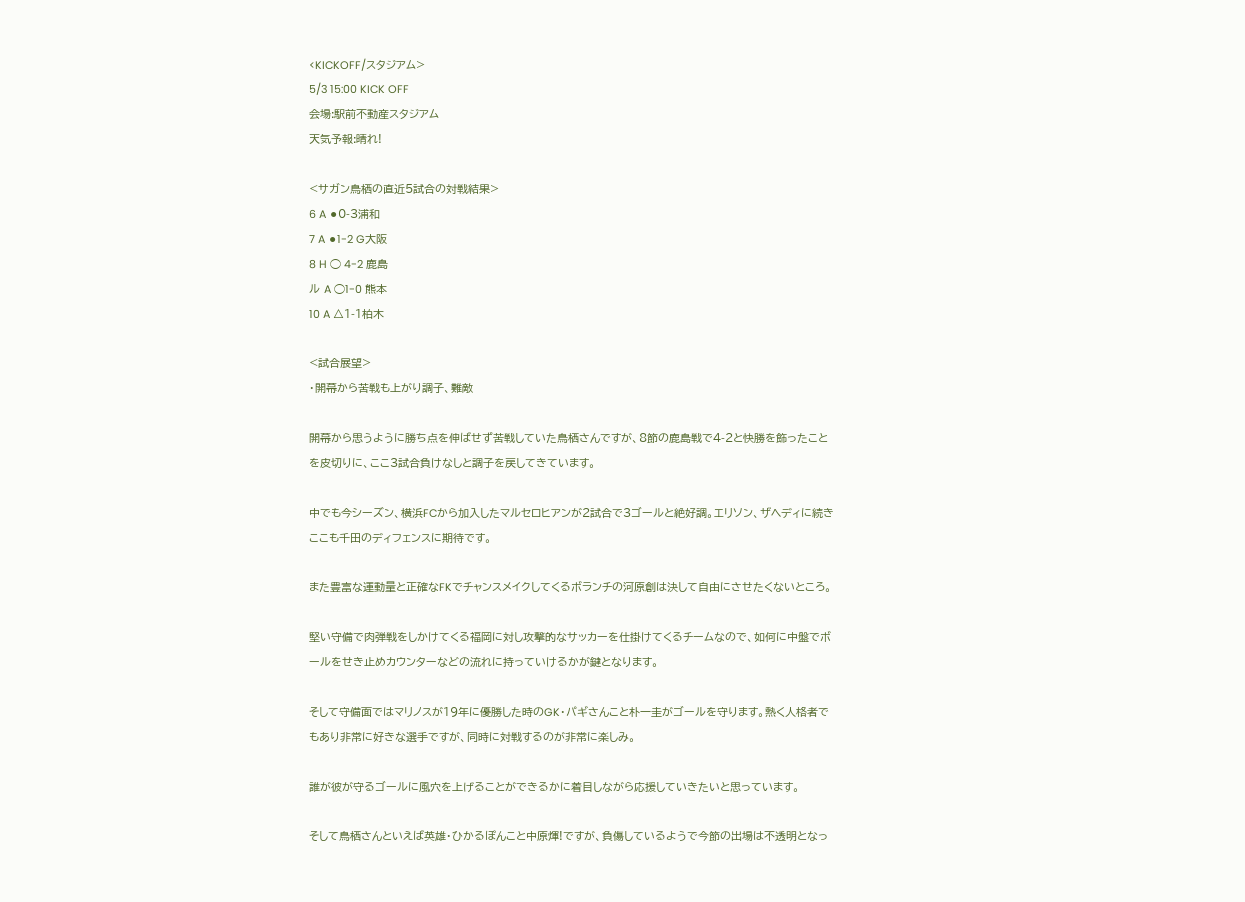<KICKOFF/スタジアム>
5/3 15:00 KICK OFF
会場:駅前不動産スタジアム
天気予報:晴れ!

<サガン鳥栖の直近5試合の対戦結果>
6 A ⚫0-3浦和
7 A ⚫1-2 G大阪
8 H ◯ 4-2 鹿島
ル A ◯1-0 熊本
10 A △1-1柏木

<試合展望>
・開幕から苦戦も上がり調子、難敵

開幕から思うように勝ち点を伸ばせず苦戦していた鳥栖さんですが、8節の鹿島戦で4-2と快勝を飾ったことを皮切りに、ここ3試合負けなしと調子を戻してきています。

中でも今シーズン、横浜FCから加入したマルセロヒアンが2試合で3ゴールと絶好調。エリソン、ザヘディに続きここも千田のディフェンスに期待です。

また豊富な運動量と正確なFKでチャンスメイクしてくるボランチの河原創は決して自由にさせたくないところ。

堅い守備で肉弾戦をしかけてくる福岡に対し攻撃的なサッカーを仕掛けてくるチームなので、如何に中盤でボールをせき止めカウンターなどの流れに持っていけるかが鍵となります。

そして守備面ではマリノスが19年に優勝した時のGK・パギさんこと朴一圭がゴールを守ります。熱く人格者でもあり非常に好きな選手ですが、同時に対戦するのが非常に楽しみ。

誰が彼が守るゴールに風穴を上げることができるかに着目しながら応援していきたいと思っています。

そして鳥栖さんといえば英雄・ひかるぽんこと中原煇!ですが、負傷しているようで今節の出場は不透明となっ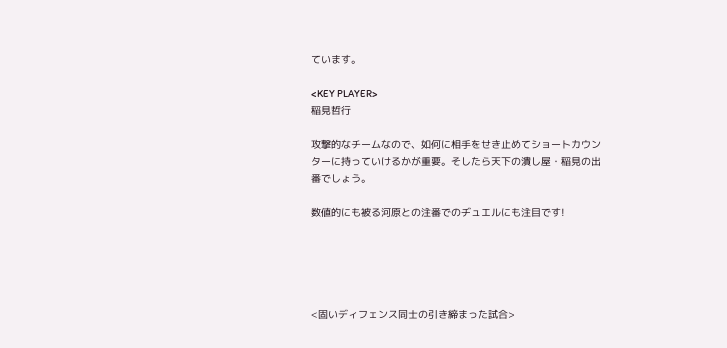ています。

<KEY PLAYER>
稲見哲行

攻撃的なチームなので、如何に相手をせき止めてショートカウンターに持っていけるかが重要。そしたら天下の潰し屋・稲見の出番でしょう。

数値的にも被る河原との注番でのヂュエルにも注目です!





<固いディフェンス同士の引き締まった試合>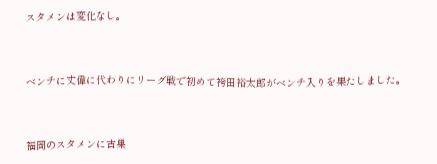スタメンは変化なし。



ベンチに丈偉に代わりにリーグ戦で初めて袴田裕太郎がベンチ入りを果たしました。



福岡のスタメンに古巣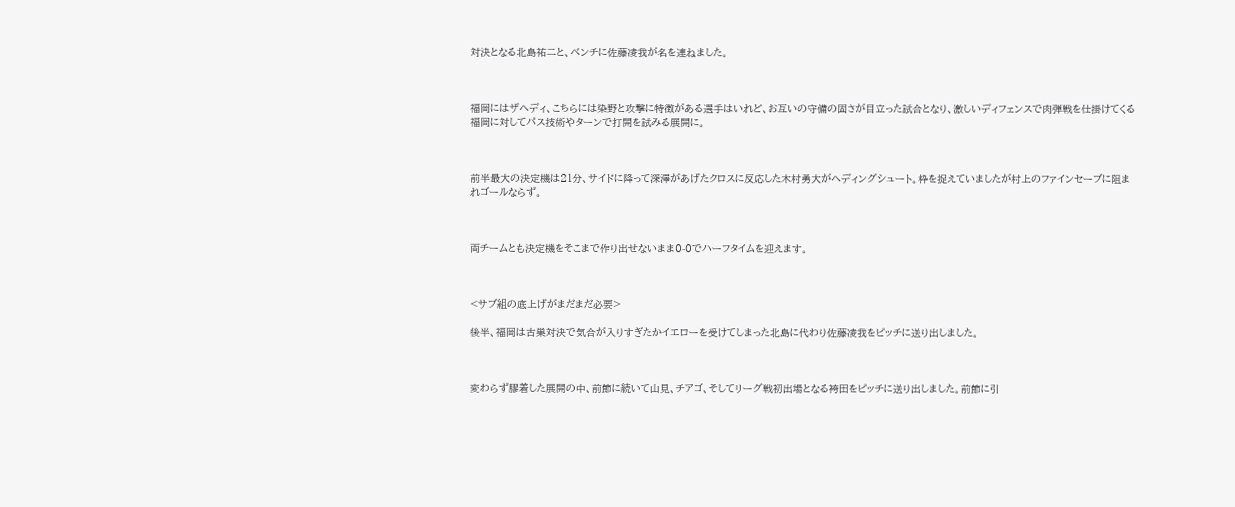対決となる北島祐二と、ベンチに佐藤凌我が名を連ねました。



福岡にはザヘディ、こちらには染野と攻撃に特徴がある選手はいれど、お互いの守備の固さが目立った試合となり、激しいディフェンスで肉弾戦を仕掛けてくる福岡に対してパス技術やターンで打開を試みる展開に。



前半最大の決定機は21分、サイドに降って深澤があげたクロスに反応した木村勇大がヘディングシュート。枠を捉えていましたが村上のファインセーブに阻まれゴールならず。



両チームとも決定機をそこまで作り出せないまま0-0でハーフタイムを迎えます。



<サブ組の底上げがまだまだ必要>

後半、福岡は古巣対決で気合が入りすぎたかイエローを受けてしまった北島に代わり佐藤凌我をピッチに送り出しました。



変わらず膠着した展開の中、前節に続いて山見、チアゴ、そしてリーグ戦初出場となる袴田をピッチに送り出しました。前節に引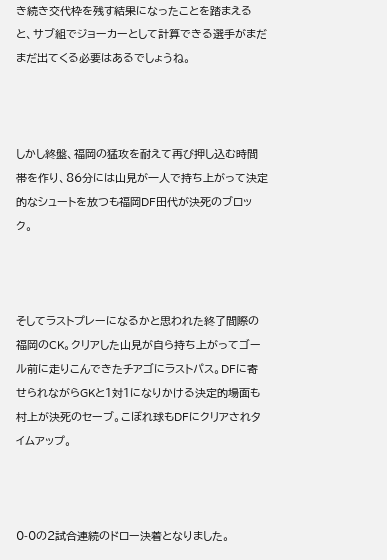き続き交代枠を残す結果になったことを踏まえると、サブ組でジョーカーとして計算できる選手がまだまだ出てくる必要はあるでしょうね。



しかし終盤、福岡の猛攻を耐えて再び押し込む時間帯を作り、86分には山見が一人で持ち上がって決定的なシュートを放つも福岡DF田代が決死のブロック。



そしてラストプレーになるかと思われた終了間際の福岡のCK。クリアした山見が自ら持ち上がってゴール前に走りこんできたチアゴにラストパス。DFに寄せられながらGKと1対1になりかける決定的場面も村上が決死のセーブ。こぼれ球もDFにクリアされタイムアップ。



0-0の2試合連続のドロー決着となりました。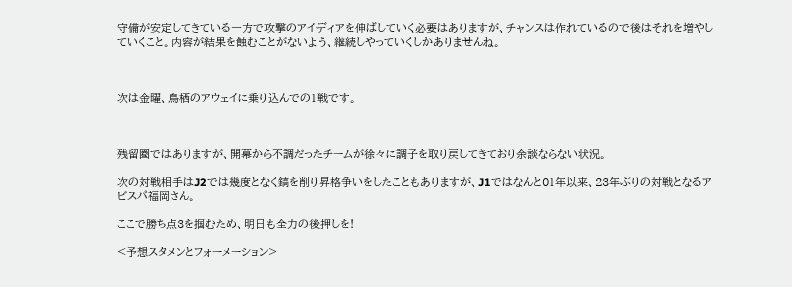守備が安定してきている一方で攻撃のアイディアを伸ばしていく必要はありますが、チャンスは作れているので後はそれを増やしていくこと。内容が結果を蝕むことがないよう、継続しやっていくしかありませんね。



次は金曜、鳥栖のアウェイに乗り込んでの1戦です。



残留圏ではありますが、開幕から不調だったチームが徐々に調子を取り戻してきており余談ならない状況。

次の対戦相手はJ2では幾度となく鎬を削り昇格争いをしたこともありますが、J1ではなんと01年以来、23年ぶりの対戦となるアビスパ福岡さん。

ここで勝ち点3を掴むため、明日も全力の後押しを!

<予想スタメンとフォーメーション>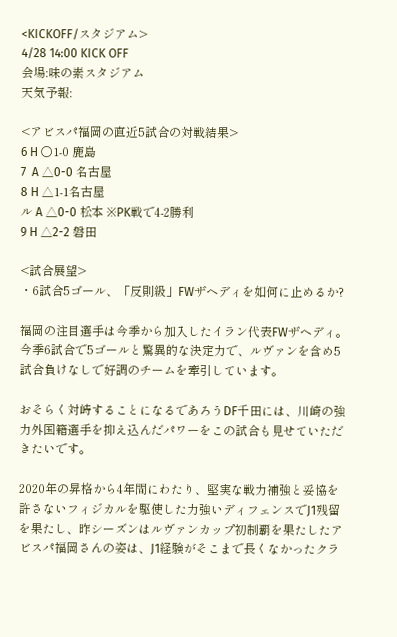<KICKOFF/スタジアム>
4/28 14:00 KICK OFF
会場:味の素スタジアム
天気予報:

<アビスパ福岡の直近5試合の対戦結果>
6 H 〇1-0 鹿島
7  A △0-0 名古屋
8 H △1-1名古屋
ル A △0-0 松本 ※PK戦で4-2勝利
9 H △2-2 磐田

<試合展望>
・6試合5ゴール、「反則級」FWザヘディを如何に止めるか?

福岡の注目選手は今季から加入したイラン代表FWザヘディ。今季6試合で5ゴールと驚異的な決定力で、ルヴァンを含め5試合負けなしで好調のチームを牽引しています。

おそらく対峙することになるであろうDF千田には、川崎の強力外国籍選手を抑え込んだパワーをこの試合も見せていただきたいです。

2020年の昇格から4年間にわたり、堅実な戦力補強と妥協を許さないフィジカルを駆使した力強いディフェンスでJ1残留を果たし、昨シーズンはルヴァンカップ初制覇を果たしたアビスパ福岡さんの姿は、J1経験がそこまで長くなかったクラ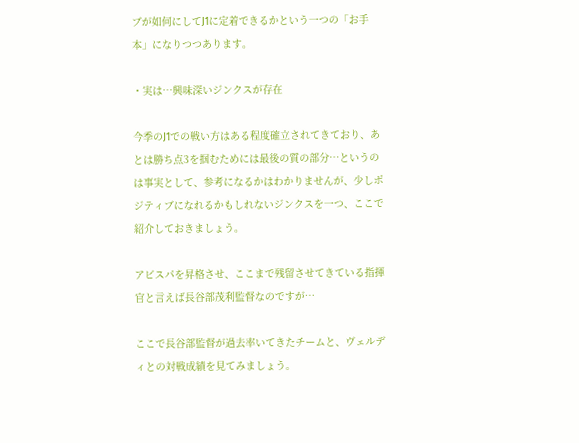ブが如何にしてJ1に定着できるかという一つの「お手本」になりつつあります。

・実は…興味深いジンクスが存在

今季のJ1での戦い方はある程度確立されてきており、あとは勝ち点3を掴むためには最後の質の部分…というのは事実として、参考になるかはわかりませんが、少しポジティブになれるかもしれないジンクスを一つ、ここで紹介しておきましょう。

アビスパを昇格させ、ここまで残留させてきている指揮官と言えば長谷部茂利監督なのですが…

ここで長谷部監督が過去率いてきたチームと、ヴェルディとの対戦成績を見てみましょう。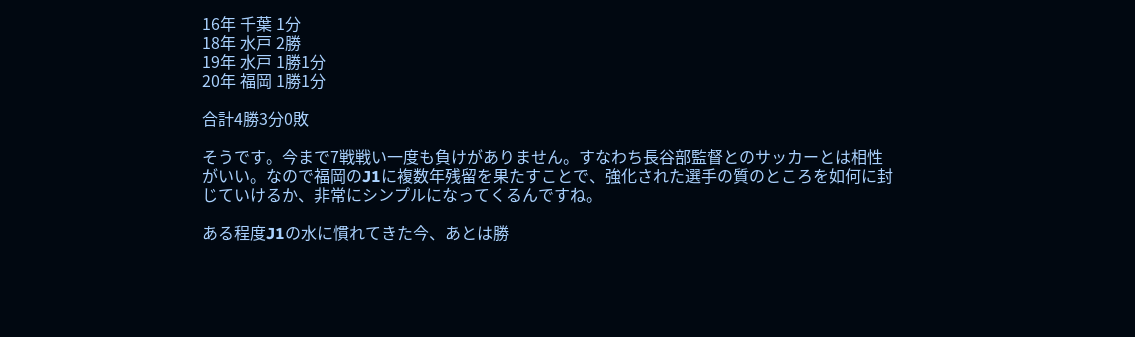16年 千葉 1分
18年 水戸 2勝
19年 水戸 1勝1分
20年 福岡 1勝1分

合計4勝3分0敗

そうです。今まで7戦戦い一度も負けがありません。すなわち長谷部監督とのサッカーとは相性がいい。なので福岡のJ1に複数年残留を果たすことで、強化された選手の質のところを如何に封じていけるか、非常にシンプルになってくるんですね。

ある程度J1の水に慣れてきた今、あとは勝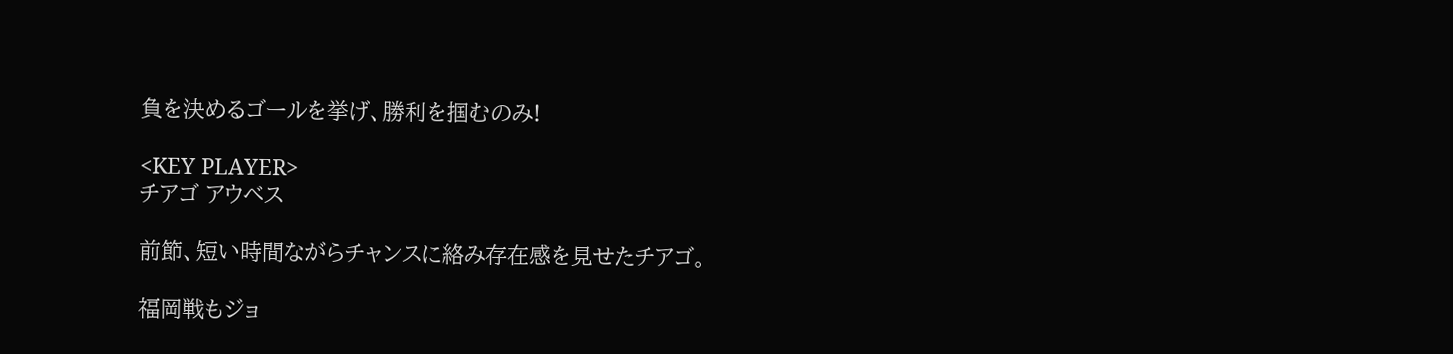負を決めるゴールを挙げ、勝利を掴むのみ!

<KEY PLAYER>
チアゴ アウベス

前節、短い時間ながらチャンスに絡み存在感を見せたチアゴ。

福岡戦もジョ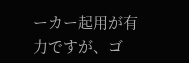ーカー起用が有力ですが、ゴ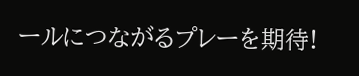ールにつながるプレーを期待!